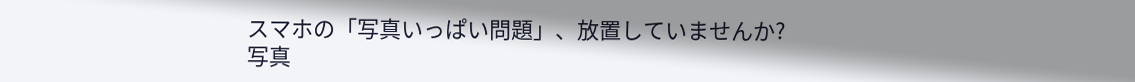スマホの「写真いっぱい問題」、放置していませんか?
写真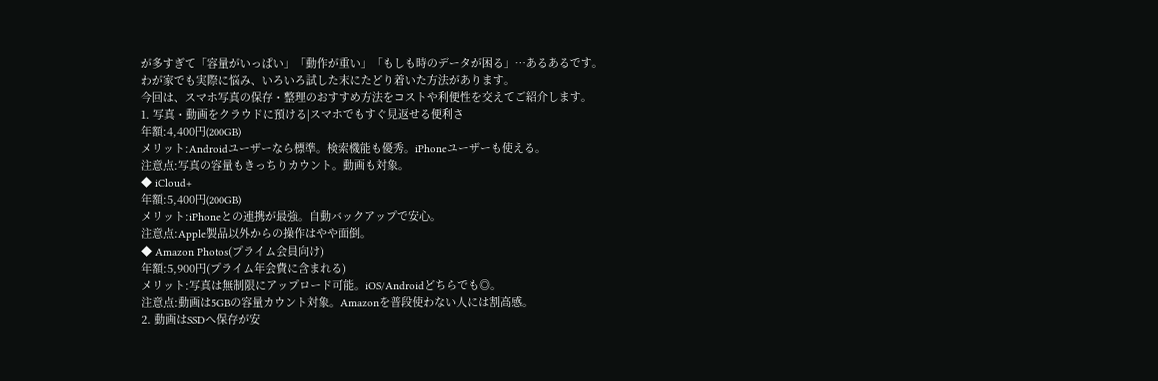が多すぎて「容量がいっぱい」「動作が重い」「もしも時のデータが困る」…あるあるです。
わが家でも実際に悩み、いろいろ試した末にたどり着いた方法があります。
今回は、スマホ写真の保存・整理のおすすめ方法をコストや利便性を交えてご紹介します。
1. 写真・動画をクラウドに預ける|スマホでもすぐ見返せる便利さ
年額:4,400円(200GB)
メリット:Androidユーザーなら標準。検索機能も優秀。iPhoneユーザーも使える。
注意点:写真の容量もきっちりカウント。動画も対象。
◆ iCloud+
年額:5,400円(200GB)
メリット:iPhoneとの連携が最強。自動バックアップで安心。
注意点:Apple製品以外からの操作はやや面倒。
◆ Amazon Photos(プライム会員向け)
年額:5,900円(プライム年会費に含まれる)
メリット:写真は無制限にアップロード可能。iOS/Androidどちらでも◎。
注意点:動画は5GBの容量カウント対象。Amazonを普段使わない人には割高感。
2. 動画はSSDへ保存が安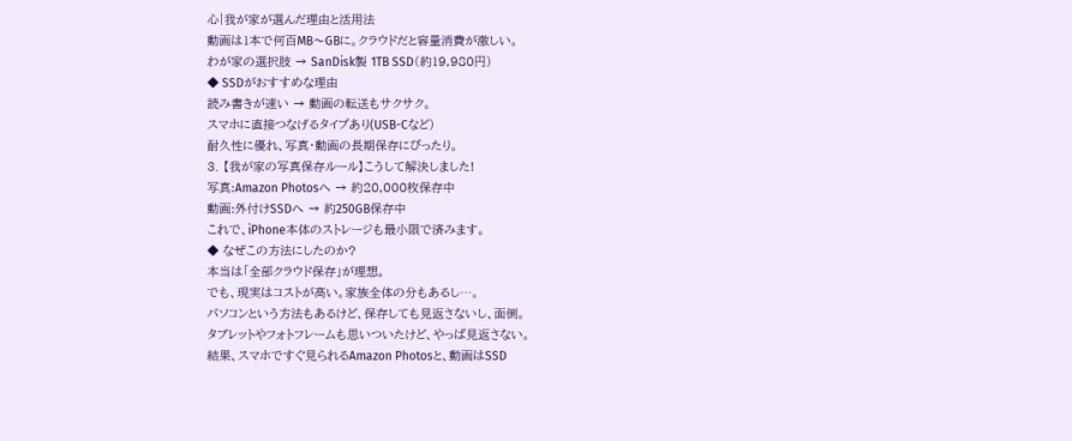心|我が家が選んだ理由と活用法
動画は1本で何百MB〜GBに。クラウドだと容量消費が激しい。
わが家の選択肢 → SanDisk製 1TB SSD(約19,980円)
◆ SSDがおすすめな理由
読み書きが速い → 動画の転送もサクサク。
スマホに直接つなげるタイプあり(USB-Cなど)
耐久性に優れ、写真・動画の長期保存にぴったり。
3. 【我が家の写真保存ルール】こうして解決しました!
写真:Amazon Photosへ → 約20,000枚保存中
動画:外付けSSDへ → 約250GB保存中
これで、iPhone本体のストレージも最小限で済みます。
◆ なぜこの方法にしたのか?
本当は「全部クラウド保存」が理想。
でも、現実はコストが高い。家族全体の分もあるし…。
パソコンという方法もあるけど、保存しても見返さないし、面倒。
タブレットやフォトフレームも思いついたけど、やっぱ見返さない。
結果、スマホですぐ見られるAmazon Photosと、動画はSSD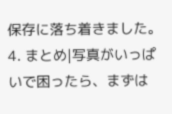保存に落ち着きました。
4. まとめ|写真がいっぱいで困ったら、まずは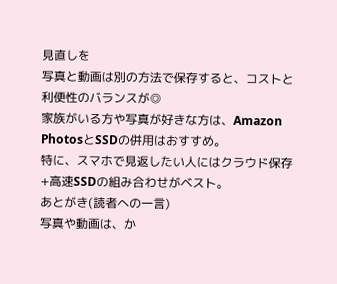見直しを
写真と動画は別の方法で保存すると、コストと利便性のバランスが◎
家族がいる方や写真が好きな方は、Amazon PhotosとSSDの併用はおすすめ。
特に、スマホで見返したい人にはクラウド保存+高速SSDの組み合わせがベスト。
あとがき(読者への一言)
写真や動画は、か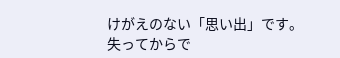けがえのない「思い出」です。失ってからで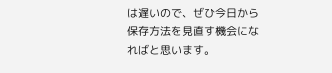は遅いので、ぜひ今日から保存方法を見直す機会になればと思います。